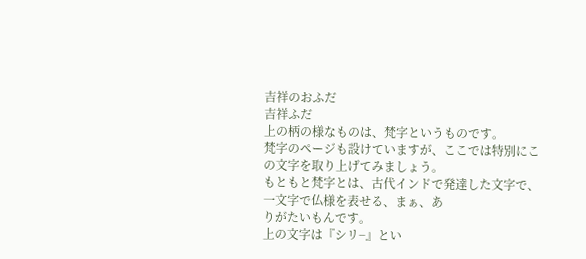吉祥のおふだ
吉祥ふだ
上の柄の様なものは、梵字というものです。
梵字のページも設けていますが、ここでは特別にこの文字を取り上げてみましょう。
もともと梵字とは、古代インドで発達した文字で、一文字で仏様を表せる、まぁ、あ
りがたいもんです。
上の文字は『シリ−』とい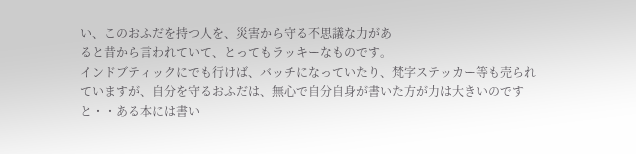い、このおふだを持つ人を、災害から守る不思議な力があ
ると昔から言われていて、とってもラッキーなものです。
インドブティックにでも行けば、バッチになっていたり、梵字ステッカー等も売られ
ていますが、自分を守るおふだは、無心で自分自身が書いた方が力は大きいのです
と・・ある本には書い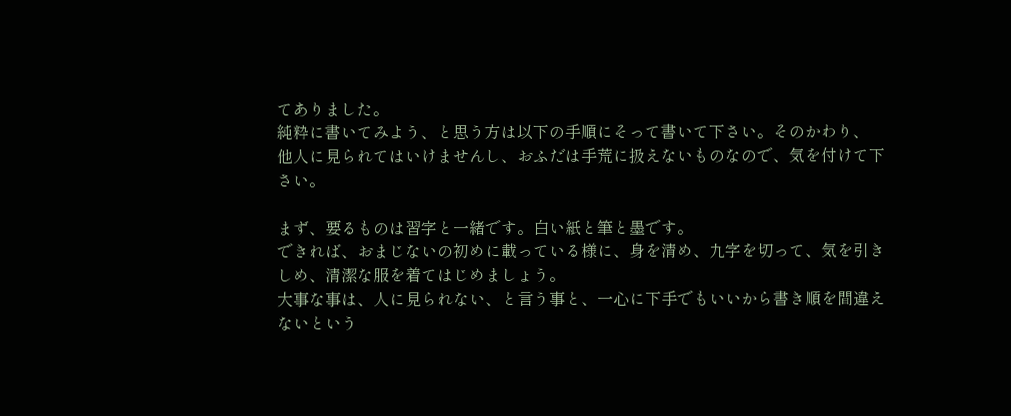てありました。
純粋に書いてみよう、と思う方は以下の手順にそって書いて下さい。そのかわり、
他人に見られてはいけませんし、おふだは手荒に扱えないものなので、気を付けて下
さい。

まず、要るものは習字と一緒です。白い紙と筆と墨です。
できれば、おまじないの初めに載っている様に、身を清め、九字を切って、気を引き
しめ、清潔な服を着てはじめましょう。
大事な事は、人に見られない、と言う事と、一心に下手でもいいから書き順を間違え
ないという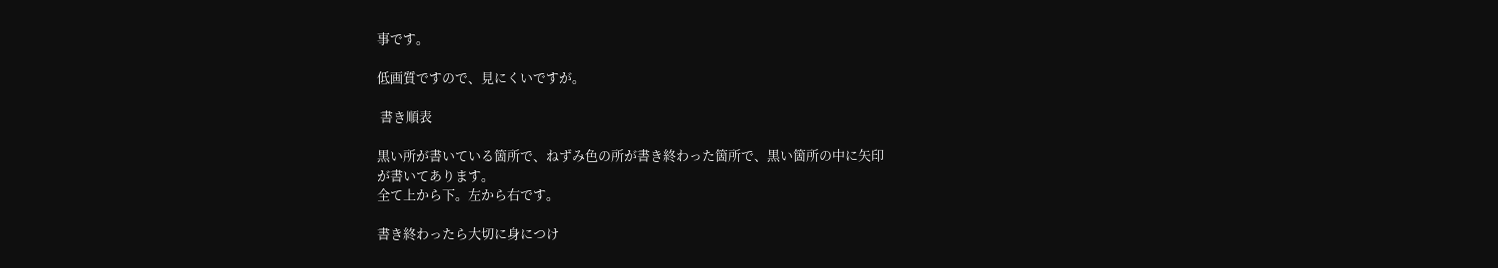事です。

低画質ですので、見にくいですが。

 書き順表

黒い所が書いている箇所で、ねずみ色の所が書き終わった箇所で、黒い箇所の中に矢印
が書いてあります。
全て上から下。左から右です。

書き終わったら大切に身につけ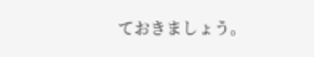ておきましょう。